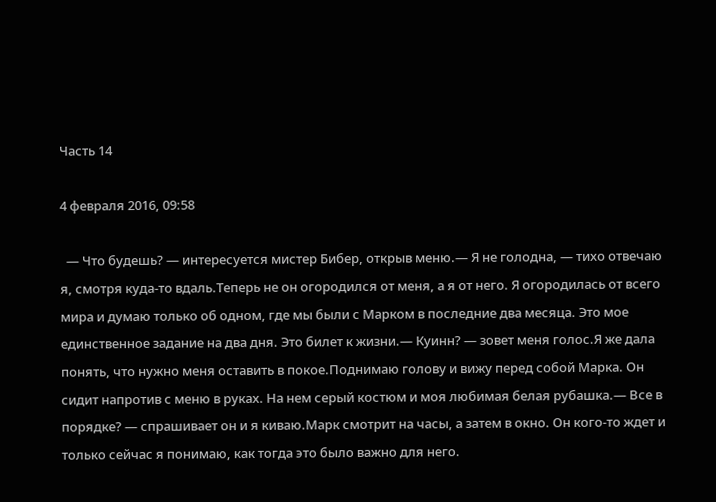Часть 14

4 февраля 2016, 09:58

  — Что будешь? — интересуется мистер Бибер, открыв меню.— Я не голодна, — тихо отвечаю я, смотря куда-то вдаль.Теперь не он огородился от меня, а я от него. Я огородилась от всего мира и думаю только об одном, где мы были с Марком в последние два месяца. Это мое единственное задание на два дня. Это билет к жизни.— Куинн? — зовет меня голос.Я же дала понять, что нужно меня оставить в покое.Поднимаю голову и вижу перед собой Марка. Он сидит напротив с меню в руках. На нем серый костюм и моя любимая белая рубашка.— Все в порядке? — спрашивает он и я киваю.Марк смотрит на часы, а затем в окно. Он кого-то ждет и только сейчас я понимаю, как тогда это было важно для него.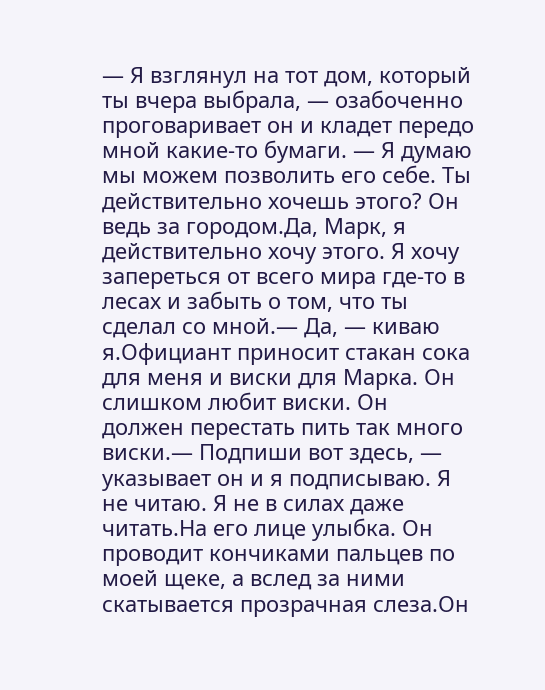— Я взглянул на тот дом, который ты вчера выбрала, — озабоченно проговаривает он и кладет передо мной какие-то бумаги. — Я думаю мы можем позволить его себе. Ты действительно хочешь этого? Он ведь за городом.Да, Марк, я действительно хочу этого. Я хочу запереться от всего мира где-то в лесах и забыть о том, что ты сделал со мной.— Да, — киваю я.Официант приносит стакан сока для меня и виски для Марка. Он слишком любит виски. Он должен перестать пить так много виски.— Подпиши вот здесь, — указывает он и я подписываю. Я не читаю. Я не в силах даже читать.На его лице улыбка. Он проводит кончиками пальцев по моей щеке, а вслед за ними скатывается прозрачная слеза.Он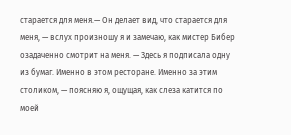старается для меня.— Он делает вид, что старается для меня, — вслух произношу я и замечаю, как мистер Бибер озадаченно смотрит на меня. — Здесь я подписала одну из бумаг. Именно в этом ресторане. Именно за этим столиком, — поясняю я, ощущая, как слеза катится по моей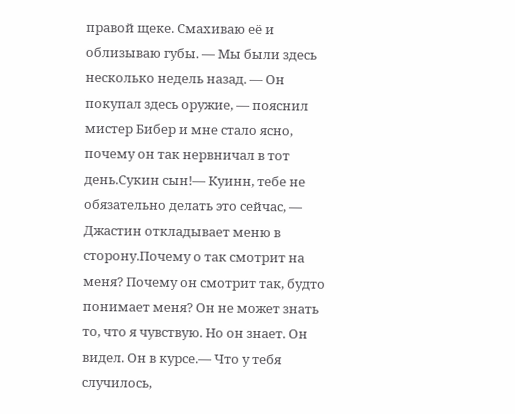правой щеке. Смахиваю её и облизываю губы. — Мы были здесь несколько недель назад. — Он покупал здесь оружие, — пояснил мистер Бибер и мне стало ясно, почему он так нервничал в тот день.Сукин сын!— Куинн, тебе не обязательно делать это сейчас, — Джастин откладывает меню в сторону.Почему о так смотрит на меня? Почему он смотрит так, будто понимает меня? Он не может знать то, что я чувствую. Но он знает. Он видел. Он в курсе.— Что у тебя случилось,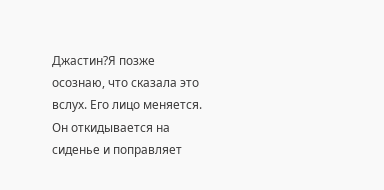Джастин?Я позже осознаю, что сказала это вслух. Его лицо меняется. Он откидывается на сиденье и поправляет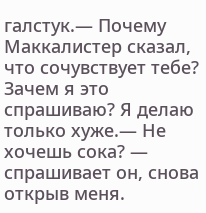галстук.— Почему Маккалистер сказал, что сочувствует тебе? Зачем я это спрашиваю? Я делаю только хуже.— Не хочешь сока? — спрашивает он, снова открыв меня.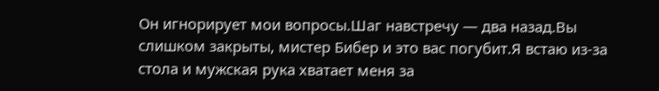Он игнорирует мои вопросы.Шаг навстречу — два назад.Вы слишком закрыты, мистер Бибер и это вас погубит.Я встаю из-за стола и мужская рука хватает меня за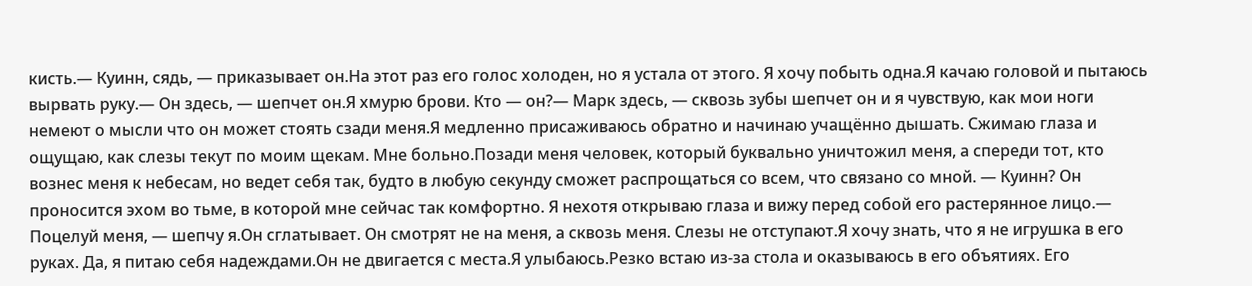кисть.— Куинн, сядь, — приказывает он.На этот раз его голос холоден, но я устала от этого. Я хочу побыть одна.Я качаю головой и пытаюсь вырвать руку.— Он здесь, — шепчет он.Я хмурю брови. Кто — он?— Марк здесь, — сквозь зубы шепчет он и я чувствую, как мои ноги немеют о мысли что он может стоять сзади меня.Я медленно присаживаюсь обратно и начинаю учащённо дышать. Сжимаю глаза и ощущаю, как слезы текут по моим щекам. Мне больно.Позади меня человек, который буквально уничтожил меня, а спереди тот, кто вознес меня к небесам, но ведет себя так, будто в любую секунду сможет распрощаться со всем, что связано со мной. — Куинн? Он проносится эхом во тьме, в которой мне сейчас так комфортно. Я нехотя открываю глаза и вижу перед собой его растерянное лицо.— Поцелуй меня, — шепчу я.Он сглатывает. Он смотрят не на меня, а сквозь меня. Слезы не отступают.Я хочу знать, что я не игрушка в его руках. Да, я питаю себя надеждами.Он не двигается с места.Я улыбаюсь.Резко встаю из-за стола и оказываюсь в его объятиях. Его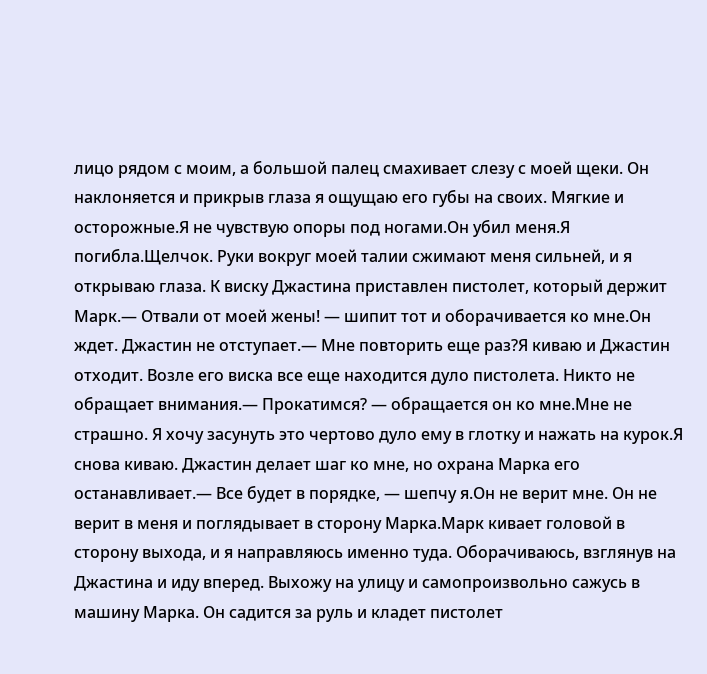лицо рядом с моим, а большой палец смахивает слезу с моей щеки. Он наклоняется и прикрыв глаза я ощущаю его губы на своих. Мягкие и осторожные.Я не чувствую опоры под ногами.Он убил меня.Я погибла.Щелчок. Руки вокруг моей талии сжимают меня сильней, и я открываю глаза. К виску Джастина приставлен пистолет, который держит Марк.— Отвали от моей жены! — шипит тот и оборачивается ко мне.Он ждет. Джастин не отступает.— Мне повторить еще раз?Я киваю и Джастин отходит. Возле его виска все еще находится дуло пистолета. Никто не обращает внимания.— Прокатимся? — обращается он ко мне.Мне не страшно. Я хочу засунуть это чертово дуло ему в глотку и нажать на курок.Я снова киваю. Джастин делает шаг ко мне, но охрана Марка его останавливает.— Все будет в порядке, — шепчу я.Он не верит мне. Он не верит в меня и поглядывает в сторону Марка.Марк кивает головой в сторону выхода, и я направляюсь именно туда. Оборачиваюсь, взглянув на Джастина и иду вперед. Выхожу на улицу и самопроизвольно сажусь в машину Марка. Он садится за руль и кладет пистолет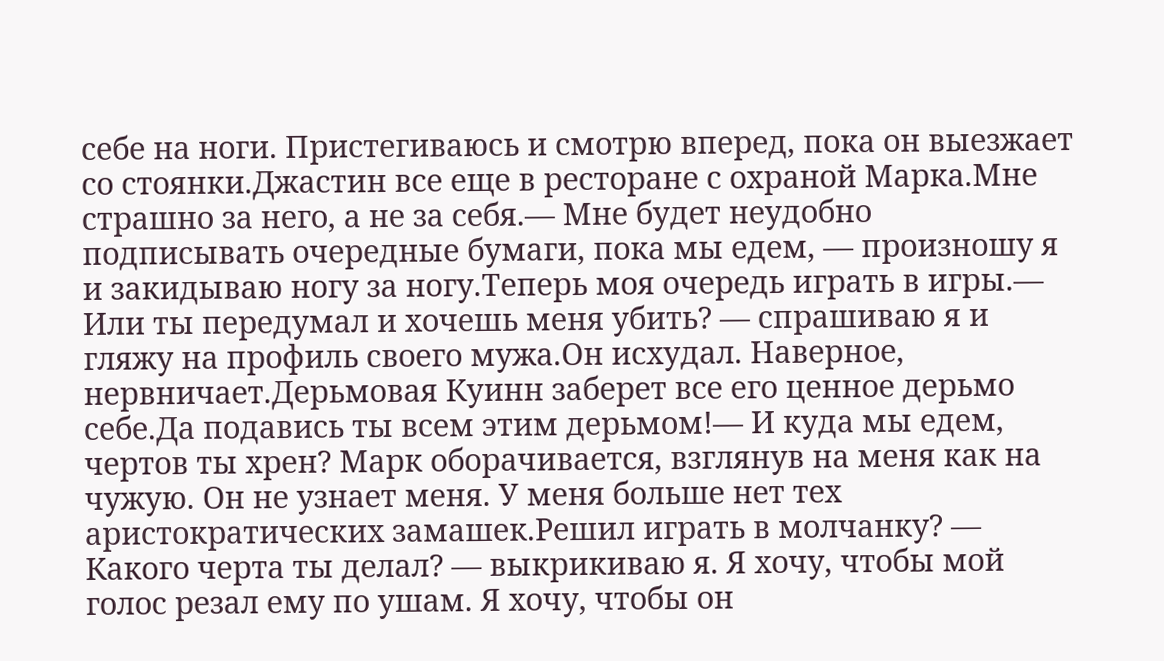себе на ноги. Пристегиваюсь и смотрю вперед, пока он выезжает со стоянки.Джастин все еще в ресторане с охраной Марка.Мне страшно за него, а не за себя.— Мне будет неудобно подписывать очередные бумаги, пока мы едем, — произношу я и закидываю ногу за ногу.Теперь моя очередь играть в игры.— Или ты передумал и хочешь меня убить? — спрашиваю я и гляжу на профиль своего мужа.Он исхудал. Наверное, нервничает.Дерьмовая Куинн заберет все его ценное дерьмо себе.Да подавись ты всем этим дерьмом!— И куда мы едем, чертов ты хрен? Марк оборачивается, взглянув на меня как на чужую. Он не узнает меня. У меня больше нет тех аристократических замашек.Решил играть в молчанку? — Какого черта ты делал? — выкрикиваю я. Я хочу, чтобы мой голос резал ему по ушам. Я хочу, чтобы он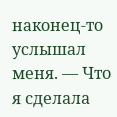наконец-то услышал меня. — Что я сделала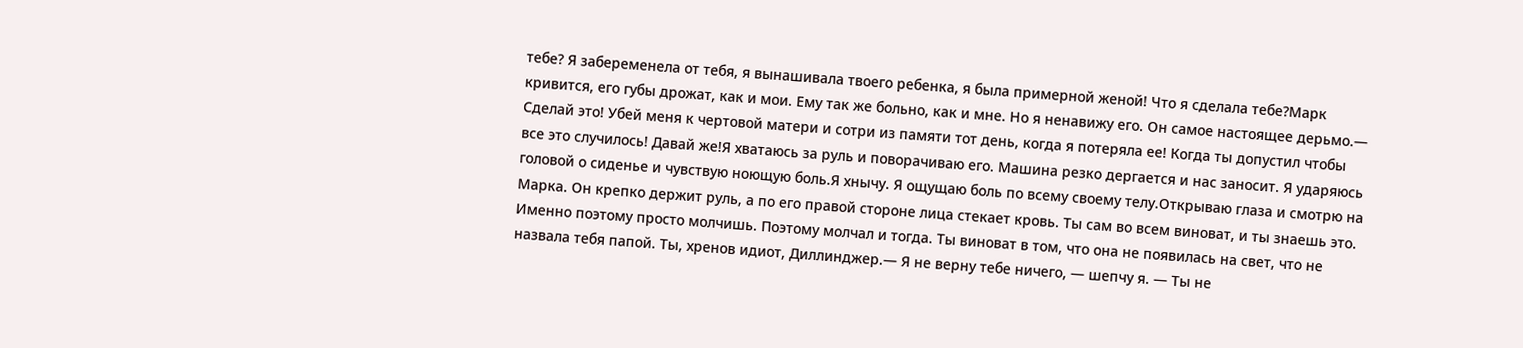тебе? Я забеременела от тебя, я вынашивала твоего ребенка, я была примерной женой! Что я сделала тебе?Марк кривится, его губы дрожат, как и мои. Ему так же больно, как и мне. Но я ненавижу его. Он самое настоящее дерьмо.— Сделай это! Убей меня к чертовой матери и сотри из памяти тот день, когда я потеряла ее! Когда ты допустил чтобы все это случилось! Давай же!Я хватаюсь за руль и поворачиваю его. Машина резко дергается и нас заносит. Я ударяюсь головой о сиденье и чувствую ноющую боль.Я хнычу. Я ощущаю боль по всему своему телу.Открываю глаза и смотрю на Марка. Он крепко держит руль, а по его правой стороне лица стекает кровь. Ты сам во всем виноват, и ты знаешь это. Именно поэтому просто молчишь. Поэтому молчал и тогда. Ты виноват в том, что она не появилась на свет, что не назвала тебя папой. Ты, хренов идиот, Диллинджер.— Я не верну тебе ничего, — шепчу я. — Ты не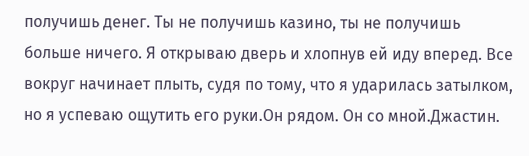получишь денег. Ты не получишь казино, ты не получишь больше ничего. Я открываю дверь и хлопнув ей иду вперед. Все вокруг начинает плыть, судя по тому, что я ударилась затылком, но я успеваю ощутить его руки.Он рядом. Он со мной.Джастин.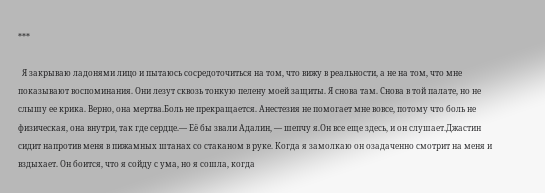***

  Я закрываю ладонями лицо и пытаюсь сосредоточиться на том, что вижу в реальности, а не на том, что мне показывают воспоминания. Они лезут сквозь тонкую пелену моей защиты. Я снова там. Снова в той палате, но не слышу ее крика. Верно, она мертва.Боль не прекращается. Анестезия не помогает мне вовсе, потому что боль не физическая, она внутри, так где сердце.— Её бы звали Адалин, — шепчу я.Он все еще здесь, и он слушает.Джастин сидит напротив меня в пижамных штанах со стаканом в руке. Когда я замолкаю он озадаченно смотрит на меня и вздыхает. Он боится, что я сойду с ума, но я сошла, когда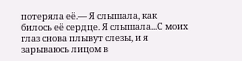потеряла её.— Я слышала, как билось её сердце. Я слышала...С моих глаз снова плывут слезы, и я зарываюсь лицом в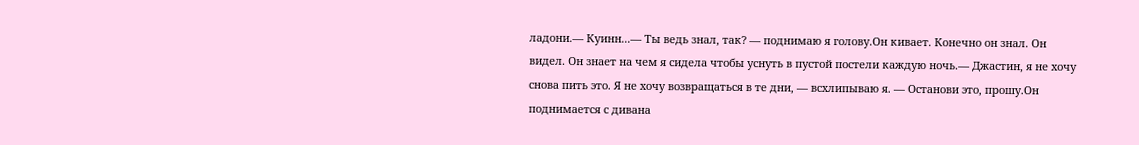ладони.— Куинн...— Ты ведь знал, так? — поднимаю я голову.Он кивает. Конечно он знал. Он видел. Он знает на чем я сидела чтобы уснуть в пустой постели каждую ночь.— Джастин, я не хочу снова пить это. Я не хочу возвращаться в те дни, — всхлипываю я. — Останови это, прошу.Он поднимается с дивана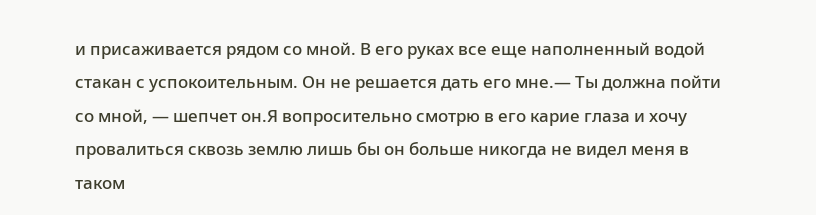и присаживается рядом со мной. В его руках все еще наполненный водой стакан с успокоительным. Он не решается дать его мне.— Ты должна пойти со мной, — шепчет он.Я вопросительно смотрю в его карие глаза и хочу провалиться сквозь землю лишь бы он больше никогда не видел меня в таком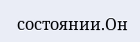состоянии.Он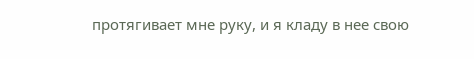протягивает мне руку, и я кладу в нее свою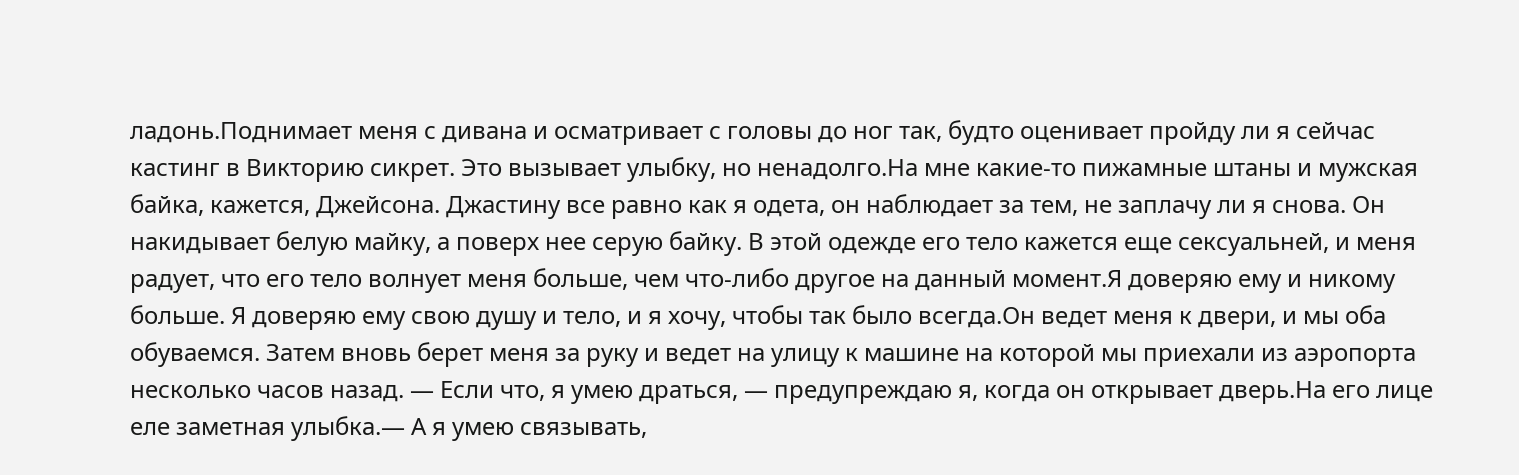ладонь.Поднимает меня с дивана и осматривает с головы до ног так, будто оценивает пройду ли я сейчас кастинг в Викторию сикрет. Это вызывает улыбку, но ненадолго.На мне какие-то пижамные штаны и мужская байка, кажется, Джейсона. Джастину все равно как я одета, он наблюдает за тем, не заплачу ли я снова. Он накидывает белую майку, а поверх нее серую байку. В этой одежде его тело кажется еще сексуальней, и меня радует, что его тело волнует меня больше, чем что-либо другое на данный момент.Я доверяю ему и никому больше. Я доверяю ему свою душу и тело, и я хочу, чтобы так было всегда.Он ведет меня к двери, и мы оба обуваемся. Затем вновь берет меня за руку и ведет на улицу к машине на которой мы приехали из аэропорта несколько часов назад. — Если что, я умею драться, — предупреждаю я, когда он открывает дверь.На его лице еле заметная улыбка.— А я умею связывать,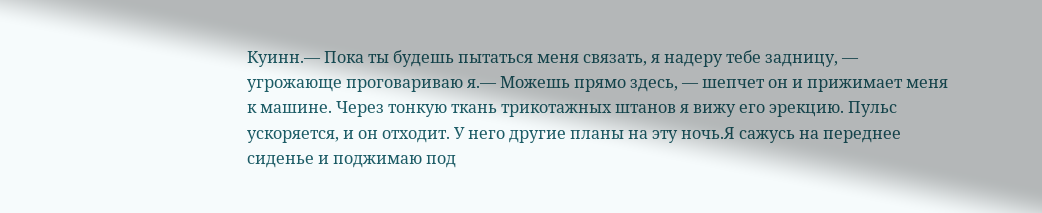Куинн.— Пока ты будешь пытаться меня связать, я надеру тебе задницу, — угрожающе проговариваю я.— Можешь прямо здесь, — шепчет он и прижимает меня к машине. Через тонкую ткань трикотажных штанов я вижу его эрекцию. Пульс ускоряется, и он отходит. У него другие планы на эту ночь.Я сажусь на переднее сиденье и поджимаю под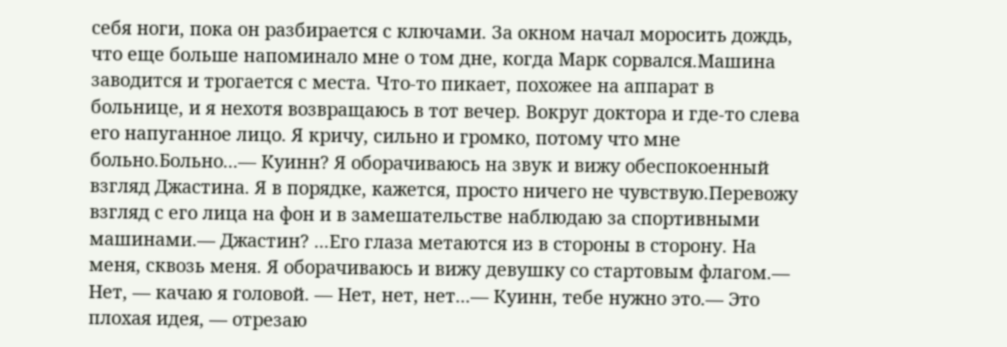себя ноги, пока он разбирается с ключами. За окном начал моросить дождь, что еще больше напоминало мне о том дне, когда Марк сорвался.Машина заводится и трогается с места. Что-то пикает, похожее на аппарат в больнице, и я нехотя возвращаюсь в тот вечер. Вокруг доктора и где-то слева его напуганное лицо. Я кричу, сильно и громко, потому что мне больно.Больно...— Куинн? Я оборачиваюсь на звук и вижу обеспокоенный взгляд Джастина. Я в порядке, кажется, просто ничего не чувствую.Перевожу взгляд с его лица на фон и в замешательстве наблюдаю за спортивными машинами.— Джастин? ...Его глаза метаются из в стороны в сторону. На меня, сквозь меня. Я оборачиваюсь и вижу девушку со стартовым флагом.— Нет, — качаю я головой. — Нет, нет, нет...— Куинн, тебе нужно это.— Это плохая идея, — отрезаю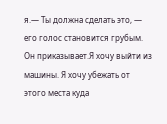я.— Ты должна сделать это, — его голос становится грубым. Он приказывает.Я хочу выйти из машины. Я хочу убежать от этого места куда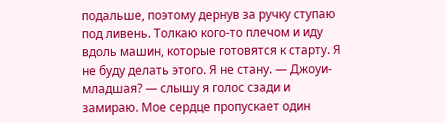подальше, поэтому дернув за ручку ступаю под ливень. Толкаю кого-то плечом и иду вдоль машин, которые готовятся к старту. Я не буду делать этого. Я не стану. — Джоуи-младшая? — слышу я голос сзади и замираю. Мое сердце пропускает один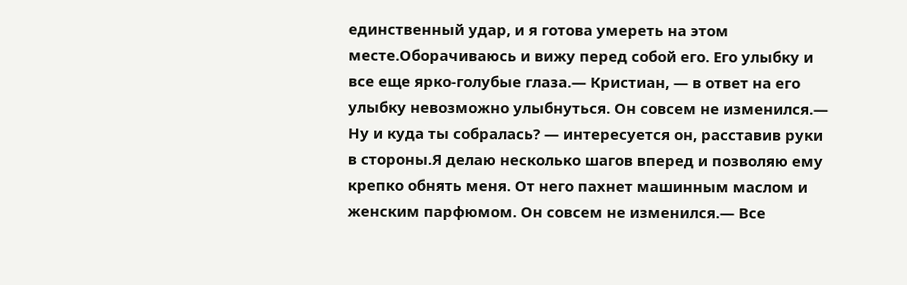единственный удар, и я готова умереть на этом месте.Оборачиваюсь и вижу перед собой его. Его улыбку и все еще ярко-голубые глаза.— Кристиан, — в ответ на его улыбку невозможно улыбнуться. Он совсем не изменился.— Ну и куда ты собралась? — интересуется он, расставив руки в стороны.Я делаю несколько шагов вперед и позволяю ему крепко обнять меня. От него пахнет машинным маслом и женским парфюмом. Он совсем не изменился.— Все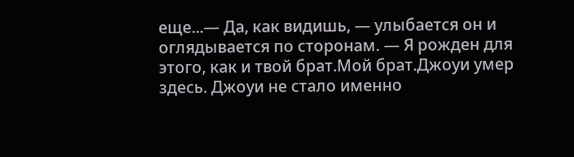еще...— Да, как видишь, — улыбается он и оглядывается по сторонам. — Я рожден для этого, как и твой брат.Мой брат.Джоуи умер здесь. Джоуи не стало именно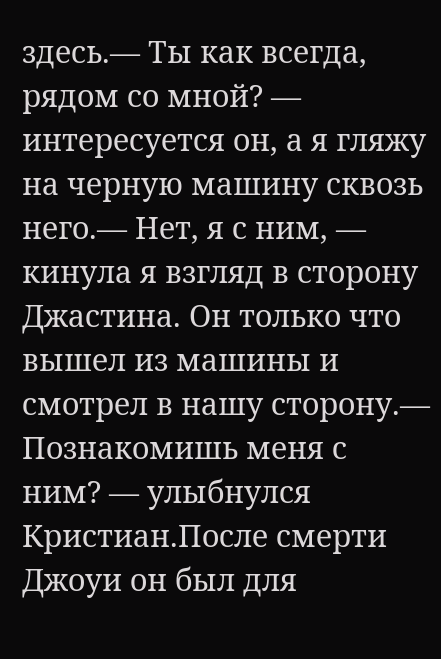здесь.— Ты как всегда, рядом со мной? — интересуется он, а я гляжу на черную машину сквозь него.— Нет, я с ним, — кинула я взгляд в сторону Джастина. Он только что вышел из машины и смотрел в нашу сторону.— Познакомишь меня с ним? — улыбнулся Кристиан.После смерти Джоуи он был для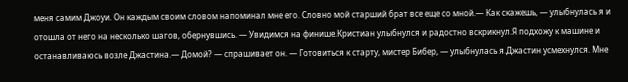меня самим Джоуи. Он каждым своим словом напоминал мне его. Словно мой старший брат все еще со мной.— Как скажешь, — улыбнулась я и отошла от него на несколько шагов, обернувшись. — Увидимся на финише.Кристиан улыбнулся и радостно вскрикнул.Я подхожу к машине и останавливаюсь возле Джастина.— Домой? — спрашивает он. — Готовиться к старту, мистер Бибер, — улыбнулась я.Джастин усмехнулся. Мне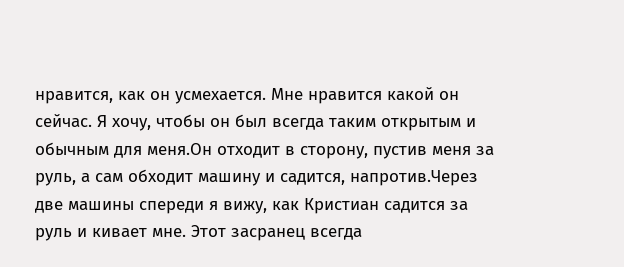нравится, как он усмехается. Мне нравится какой он сейчас. Я хочу, чтобы он был всегда таким открытым и обычным для меня.Он отходит в сторону, пустив меня за руль, а сам обходит машину и садится, напротив.Через две машины спереди я вижу, как Кристиан садится за руль и кивает мне. Этот засранец всегда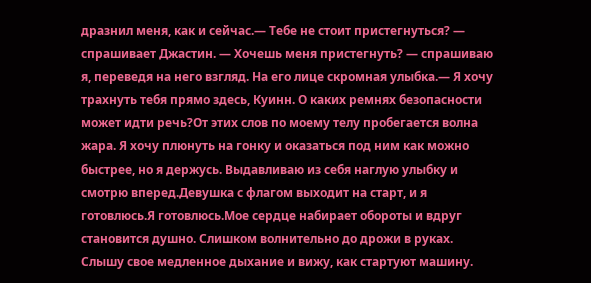дразнил меня, как и сейчас.— Тебе не стоит пристегнуться? — спрашивает Джастин. — Хочешь меня пристегнуть? — спрашиваю я, переведя на него взгляд. На его лице скромная улыбка.— Я хочу трахнуть тебя прямо здесь, Куинн. О каких ремнях безопасности может идти речь?От этих слов по моему телу пробегается волна жара. Я хочу плюнуть на гонку и оказаться под ним как можно быстрее, но я держусь. Выдавливаю из себя наглую улыбку и смотрю вперед.Девушка с флагом выходит на старт, и я готовлюсь.Я готовлюсь.Мое сердце набирает обороты и вдруг становится душно. Слишком волнительно до дрожи в руках. Слышу свое медленное дыхание и вижу, как стартуют машину.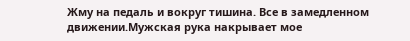Жму на педаль и вокруг тишина. Все в замедленном движении.Мужская рука накрывает мое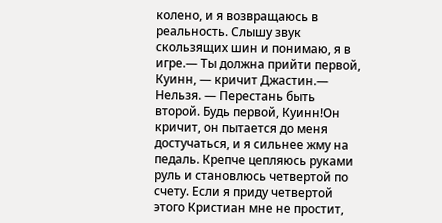колено, и я возвращаюсь в реальность. Слышу звук скользящих шин и понимаю, я в игре.— Ты должна прийти первой, Куинн, — кричит Джастин.— Нельзя. — Перестань быть второй. Будь первой, Куинн!Он кричит, он пытается до меня достучаться, и я сильнее жму на педаль. Крепче цепляюсь руками руль и становлюсь четвертой по счету. Если я приду четвертой этого Кристиан мне не простит,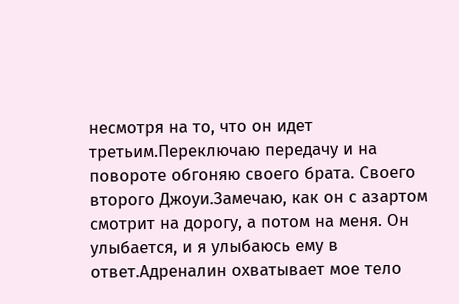несмотря на то, что он идет третьим.Переключаю передачу и на повороте обгоняю своего брата. Своего второго Джоуи.Замечаю, как он с азартом смотрит на дорогу, а потом на меня. Он улыбается, и я улыбаюсь ему в ответ.Адреналин охватывает мое тело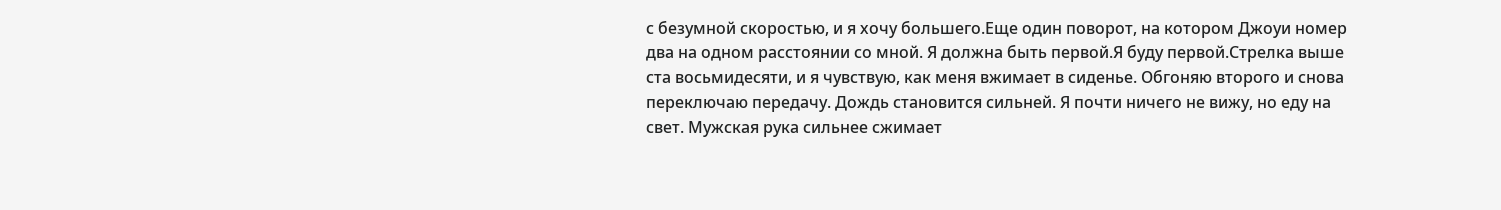с безумной скоростью, и я хочу большего.Еще один поворот, на котором Джоуи номер два на одном расстоянии со мной. Я должна быть первой.Я буду первой.Стрелка выше ста восьмидесяти, и я чувствую, как меня вжимает в сиденье. Обгоняю второго и снова переключаю передачу. Дождь становится сильней. Я почти ничего не вижу, но еду на свет. Мужская рука сильнее сжимает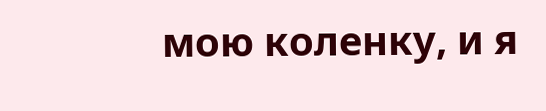мою коленку, и я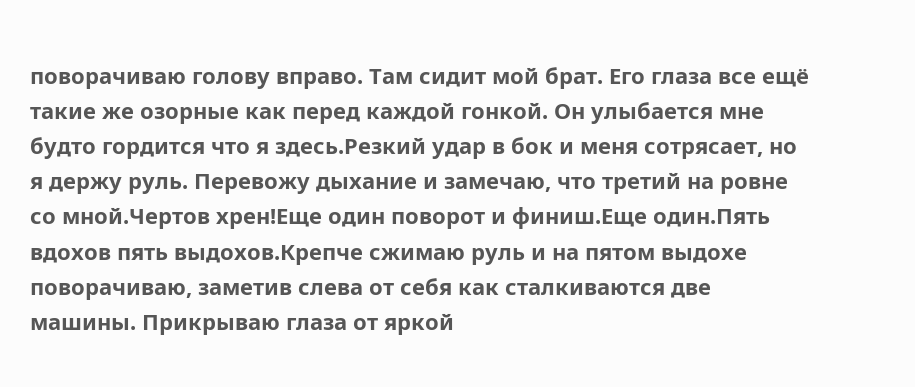поворачиваю голову вправо. Там сидит мой брат. Его глаза все ещё такие же озорные как перед каждой гонкой. Он улыбается мне будто гордится что я здесь.Резкий удар в бок и меня сотрясает, но я держу руль. Перевожу дыхание и замечаю, что третий на ровне со мной.Чертов хрен!Еще один поворот и финиш.Еще один.Пять вдохов пять выдохов.Крепче сжимаю руль и на пятом выдохе поворачиваю, заметив слева от себя как сталкиваются две машины. Прикрываю глаза от яркой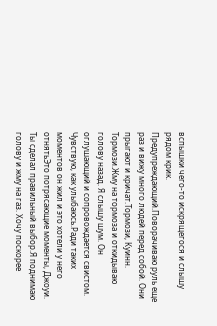вспышки чего-то искрящегося и слышу рядом крик. Предупреждающий.Поворачиваю руль еще раз и вижу много людей перед собой. Они прыгают и кричат.Тормози, Куинн. Тормози.Жму на тормоза и откидываю голову назад. Я слышу шум. Он оглушающий и сопровождается свистом. Чувствую, как улыбаюсь.Ради таких моментов он жил и это хотели у него отнятьЭто потрясающие моменты, Джоуи. Ты сделал правильный выбор.Я поднимаю голову и жму на газ. Хочу поскорее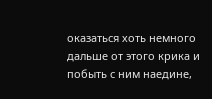оказаться хоть немного дальше от этого крика и побыть с ним наедине,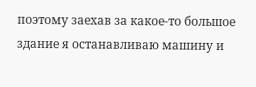поэтому заехав за какое-то большое здание я останавливаю машину и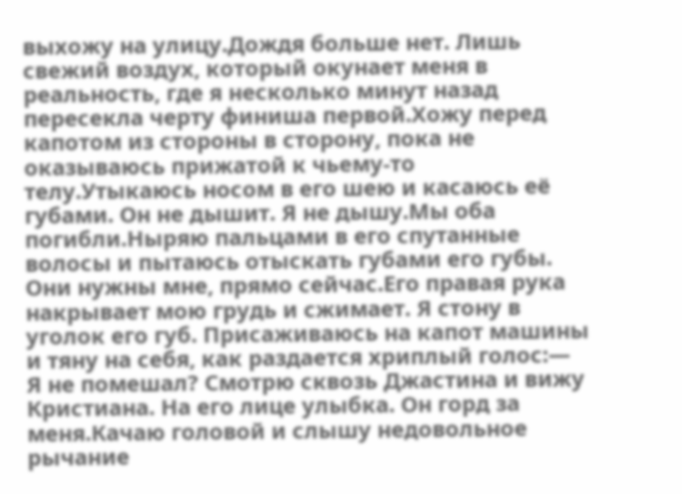выхожу на улицу.Дождя больше нет. Лишь свежий воздух, который окунает меня в реальность, где я несколько минут назад пересекла черту финиша первой.Хожу перед капотом из стороны в сторону, пока не оказываюсь прижатой к чьему-то телу.Утыкаюсь носом в его шею и касаюсь её губами. Он не дышит. Я не дышу.Мы оба погибли.Ныряю пальцами в его спутанные волосы и пытаюсь отыскать губами его губы. Они нужны мне, прямо сейчас.Его правая рука накрывает мою грудь и сжимает. Я стону в уголок его губ. Присаживаюсь на капот машины и тяну на себя, как раздается хриплый голос:— Я не помешал? Смотрю сквозь Джастина и вижу Кристиана. На его лице улыбка. Он горд за меня.Качаю головой и слышу недовольное рычание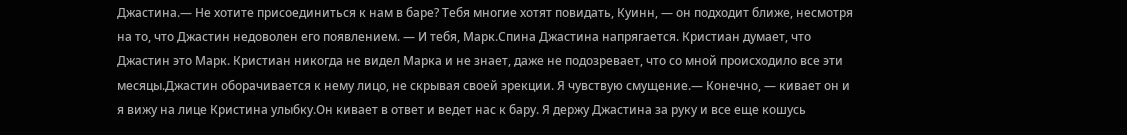Джастина.— Не хотите присоединиться к нам в баре? Тебя многие хотят повидать, Куинн, — он подходит ближе, несмотря на то, что Джастин недоволен его появлением. — И тебя, Марк.Спина Джастина напрягается. Кристиан думает, что Джастин это Марк. Кристиан никогда не видел Марка и не знает, даже не подозревает, что со мной происходило все эти месяцы.Джастин оборачивается к нему лицо, не скрывая своей эрекции. Я чувствую смущение.— Конечно, — кивает он и я вижу на лице Кристина улыбку.Он кивает в ответ и ведет нас к бару. Я держу Джастина за руку и все еще кошусь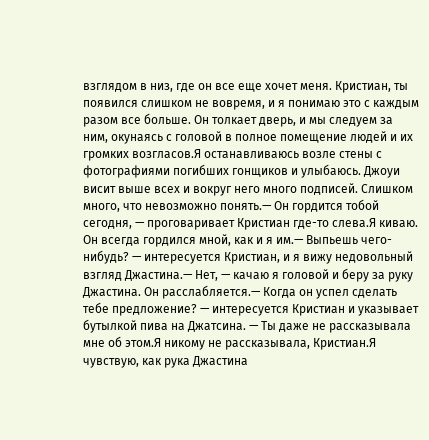взглядом в низ, где он все еще хочет меня. Кристиан, ты появился слишком не вовремя, и я понимаю это с каждым разом все больше. Он толкает дверь, и мы следуем за ним, окунаясь с головой в полное помещение людей и их громких возгласов.Я останавливаюсь возле стены с фотографиями погибших гонщиков и улыбаюсь. Джоуи висит выше всех и вокруг него много подписей. Слишком много, что невозможно понять.— Он гордится тобой сегодня, — проговаривает Кристиан где-то слева.Я киваю. Он всегда гордился мной, как и я им.— Выпьешь чего-нибудь? — интересуется Кристиан, и я вижу недовольный взгляд Джастина.— Нет, — качаю я головой и беру за руку Джастина. Он расслабляется.— Когда он успел сделать тебе предложение? — интересуется Кристиан и указывает бутылкой пива на Джатсина. — Ты даже не рассказывала мне об этом.Я никому не рассказывала, Кристиан.Я чувствую, как рука Джастина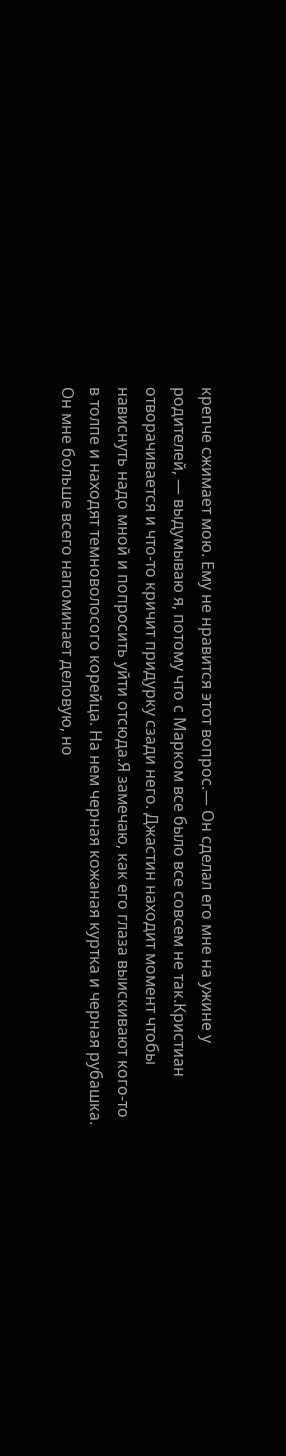крепче сжимает мою. Ему не нравится этот вопрос.— Он сделал его мне на ужине у родителей, — выдумываю я, потому что с Марком все было все совсем не так.Кристиан отворачивается и что-то кричит придурку сзади него. Джастин находит момент чтобы нависнуть надо мной и попросить уйти отсюда.Я замечаю, как его глаза выискивают кого-то в толпе и находят темноволосого корейца. На нем черная кожаная куртка и черная рубашка. Он мне больше всего напоминает деловую, но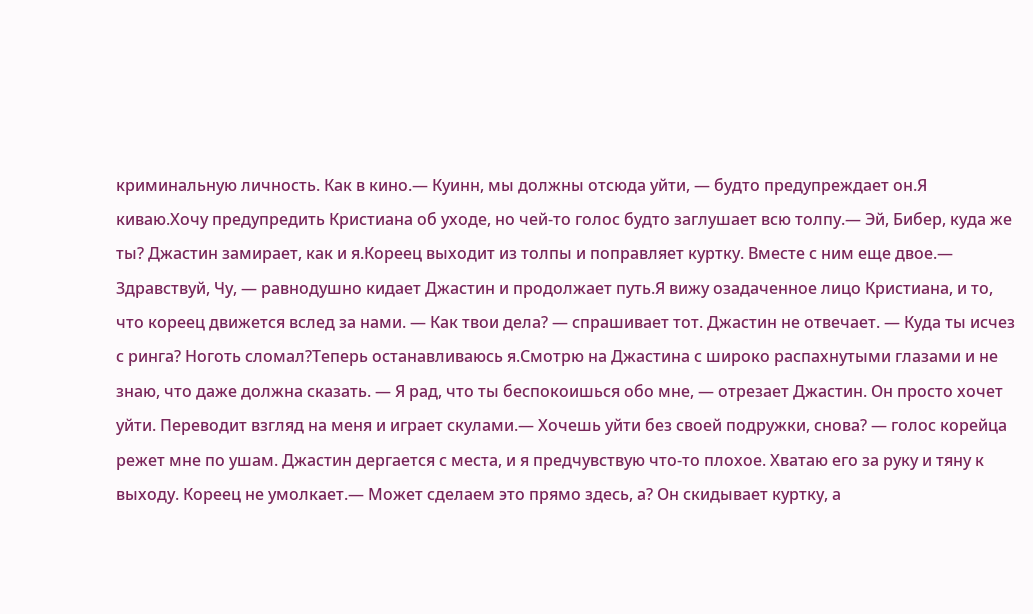криминальную личность. Как в кино.— Куинн, мы должны отсюда уйти, — будто предупреждает он.Я киваю.Хочу предупредить Кристиана об уходе, но чей-то голос будто заглушает всю толпу.— Эй, Бибер, куда же ты? Джастин замирает, как и я.Кореец выходит из толпы и поправляет куртку. Вместе с ним еще двое.— Здравствуй, Чу, — равнодушно кидает Джастин и продолжает путь.Я вижу озадаченное лицо Кристиана, и то, что кореец движется вслед за нами. — Как твои дела? — спрашивает тот. Джастин не отвечает. — Куда ты исчез с ринга? Ноготь сломал?Теперь останавливаюсь я.Смотрю на Джастина с широко распахнутыми глазами и не знаю, что даже должна сказать. — Я рад, что ты беспокоишься обо мне, — отрезает Джастин. Он просто хочет уйти. Переводит взгляд на меня и играет скулами.— Хочешь уйти без своей подружки, снова? — голос корейца режет мне по ушам. Джастин дергается с места, и я предчувствую что-то плохое. Хватаю его за руку и тяну к выходу. Кореец не умолкает.— Может сделаем это прямо здесь, а? Он скидывает куртку, а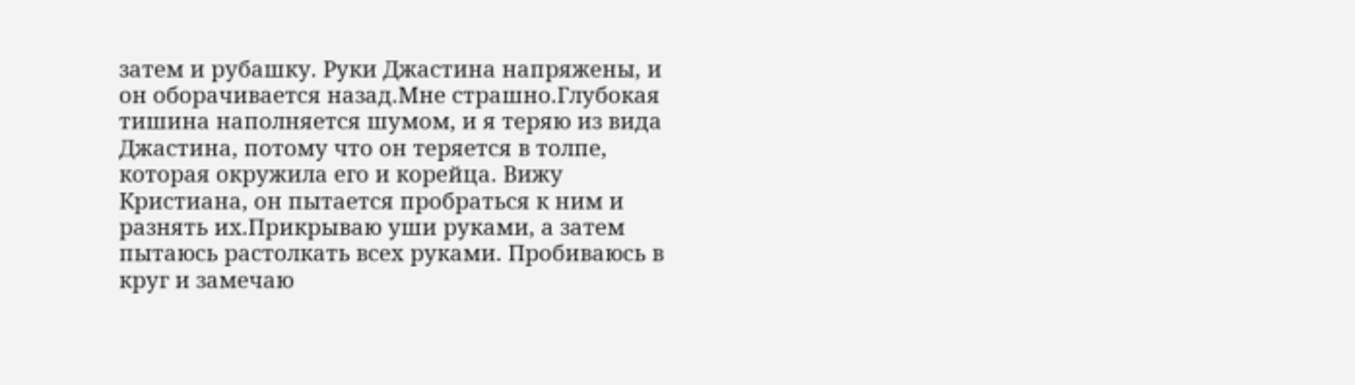затем и рубашку. Руки Джастина напряжены, и он оборачивается назад.Мне страшно.Глубокая тишина наполняется шумом, и я теряю из вида Джастина, потому что он теряется в толпе, которая окружила его и корейца. Вижу Кристиана, он пытается пробраться к ним и разнять их.Прикрываю уши руками, а затем пытаюсь растолкать всех руками. Пробиваюсь в круг и замечаю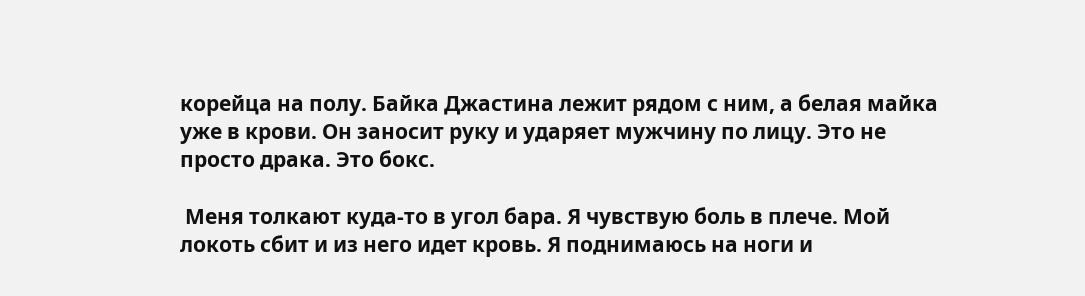корейца на полу. Байка Джастина лежит рядом с ним, а белая майка уже в крови. Он заносит руку и ударяет мужчину по лицу. Это не просто драка. Это бокс.

 Меня толкают куда-то в угол бара. Я чувствую боль в плече. Мой локоть сбит и из него идет кровь. Я поднимаюсь на ноги и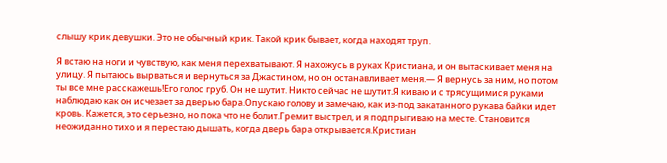слышу крик девушки. Это не обычный крик. Такой крик бывает, когда находят труп.

Я встаю на ноги и чувствую, как меня перехватывают. Я нахожусь в руках Кристиана, и он вытаскивает меня на улицу. Я пытаюсь вырваться и вернуться за Джастином, но он останавливает меня.— Я вернусь за ним, но потом ты все мне расскажешь!Его голос груб. Он не шутит. Никто сейчас не шутит.Я киваю и с трясущимися руками наблюдаю как он исчезает за дверью бара.Опускаю голову и замечаю, как из-под закатанного рукава байки идет кровь. Кажется, это серьезно, но пока что не болит.Гремит выстрел, и я подпрыгиваю на месте. Становится неожиданно тихо и я перестаю дышать, когда дверь бара открывается.Кристиан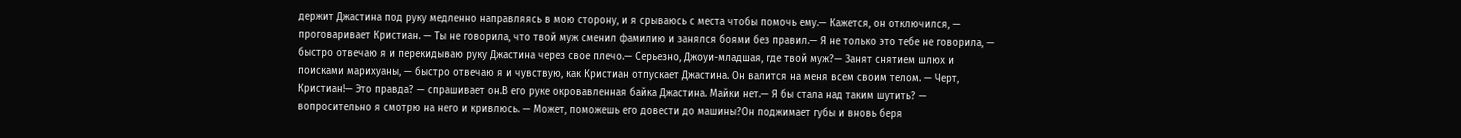держит Джастина под руку медленно направляясь в мою сторону, и я срываюсь с места чтобы помочь ему.— Кажется, он отключился, — проговаривает Кристиан. — Ты не говорила, что твой муж сменил фамилию и занялся боями без правил.— Я не только это тебе не говорила, — быстро отвечаю я и перекидываю руку Джастина через свое плечо.— Серьезно, Джоуи-младшая, где твой муж?— Занят снятием шлюх и поисками марихуаны, — быстро отвечаю я и чувствую, как Кристиан отпускает Джастина. Он валится на меня всем своим телом. — Черт, Кристиан!— Это правда? — спрашивает он.В его руке окровавленная байка Джастина. Майки нет.— Я бы стала над таким шутить? — вопросительно я смотрю на него и кривлюсь. — Может, поможешь его довести до машины?Он поджимает губы и вновь беря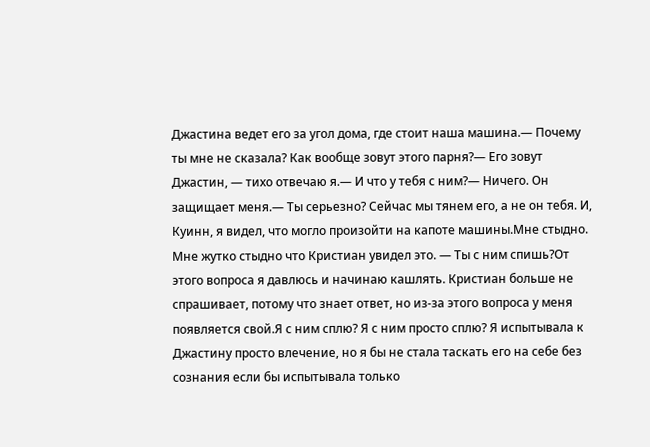Джастина ведет его за угол дома, где стоит наша машина.— Почему ты мне не сказала? Как вообще зовут этого парня?— Его зовут Джастин, — тихо отвечаю я.— И что у тебя с ним?— Ничего. Он защищает меня.— Ты серьезно? Сейчас мы тянем его, а не он тебя. И, Куинн, я видел, что могло произойти на капоте машины.Мне стыдно. Мне жутко стыдно что Кристиан увидел это. — Ты с ним спишь?От этого вопроса я давлюсь и начинаю кашлять. Кристиан больше не спрашивает, потому что знает ответ, но из-за этого вопроса у меня появляется свой.Я с ним сплю? Я с ним просто сплю? Я испытывала к Джастину просто влечение, но я бы не стала таскать его на себе без сознания если бы испытывала только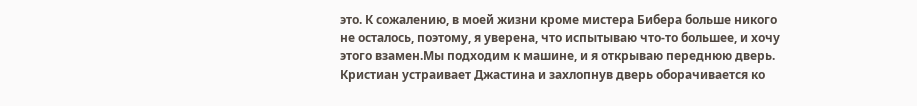это. К сожалению, в моей жизни кроме мистера Бибера больше никого не осталось, поэтому, я уверена, что испытываю что-то большее, и хочу этого взамен.Мы подходим к машине, и я открываю переднюю дверь. Кристиан устраивает Джастина и захлопнув дверь оборачивается ко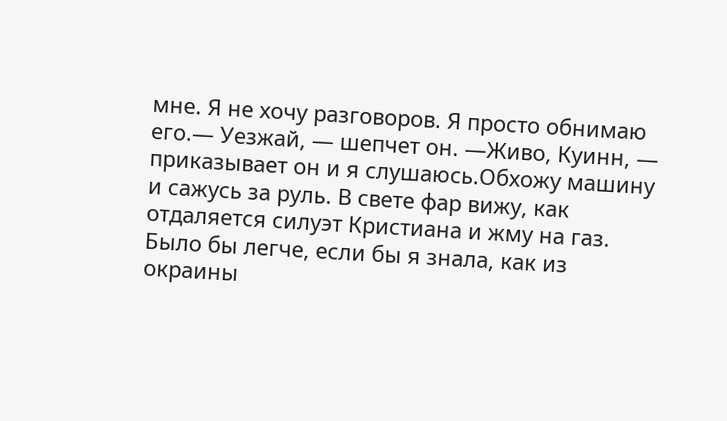мне. Я не хочу разговоров. Я просто обнимаю его.— Уезжай, — шепчет он. —Живо, Куинн, — приказывает он и я слушаюсь.Обхожу машину и сажусь за руль. В свете фар вижу, как отдаляется силуэт Кристиана и жму на газ. Было бы легче, если бы я знала, как из окраины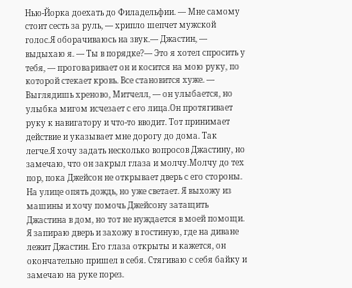Нью-Йорка доехать до Филадельфии. — Мне самому стоит сесть за руль, — хрипло шепчет мужской голос.Я оборачиваюсь на звук.— Джастин, — выдыхаю я. — Ты в порядке?— Это я хотел спросить у тебя, — проговаривает он и косится на мою руку, по которой стекает кровь. Все становится хуже. — Выглядишь хреново, Митчелл, — он улыбается, но улыбка мигом исчезает с его лица.Он протягивает руку к навигатору и что-то вводит. Тот принимает действие и указывает мне дорогу до дома. Так легче.Я хочу задать несколько вопросов Джастину, но замечаю, что он закрыл глаза и молчу.Молчу до тех пор, пока Джейсон не открывает дверь с его стороны. На улице опять дождь, но уже светает. Я выхожу из машины и хочу помочь Джейсону затащить Джастина в дом, но тот не нуждается в моей помощи. Я запираю дверь и захожу в гостиную, где на диване лежит Джастин. Его глаза открыты и кажется, он окончательно пришел в себя. Стягиваю с себя байку и замечаю на руке порез.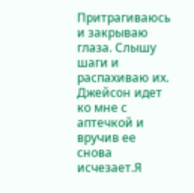Притрагиваюсь и закрываю глаза. Слышу шаги и распахиваю их. Джейсон идет ко мне с аптечкой и вручив ее снова исчезает.Я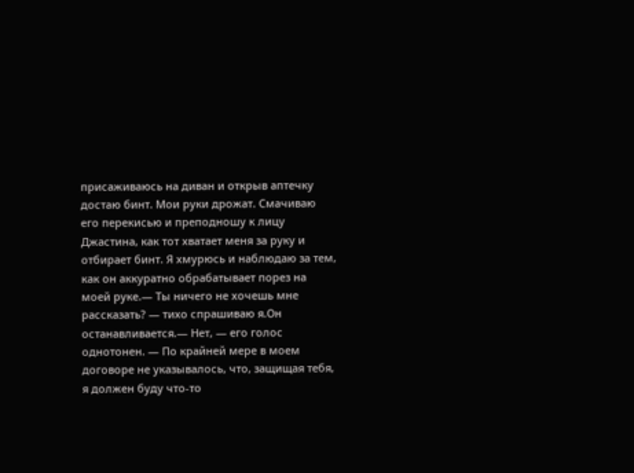присаживаюсь на диван и открыв аптечку достаю бинт. Мои руки дрожат. Смачиваю его перекисью и преподношу к лицу Джастина, как тот хватает меня за руку и отбирает бинт. Я хмурюсь и наблюдаю за тем, как он аккуратно обрабатывает порез на моей руке.— Ты ничего не хочешь мне рассказать? — тихо спрашиваю я.Он останавливается.— Нет, — его голос однотонен. — По крайней мере в моем договоре не указывалось, что, защищая тебя, я должен буду что-то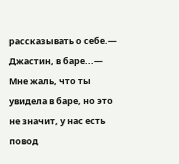рассказывать о себе.— Джастин, в баре...— Мне жаль, что ты увидела в баре, но это не значит, у нас есть повод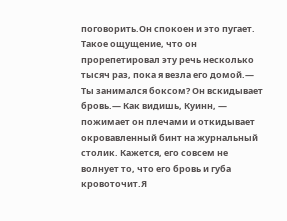поговорить.Он спокоен и это пугает. Такое ощущение, что он прорепетировал эту речь несколько тысяч раз, пока я везла его домой.— Ты занимался боксом? Он вскидывает бровь.— Как видишь, Куинн, — пожимает он плечами и откидывает окровавленный бинт на журнальный столик. Кажется, его совсем не волнует то, что его бровь и губа кровоточит.Я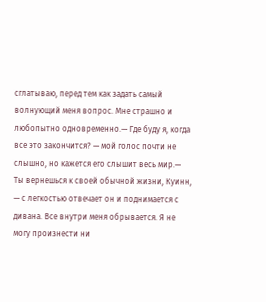сглатываю, перед тем как задать самый волнующий меня вопрос. Мне страшно и любопытно одновременно.— Где буду я, когда все это закончится? — мой голос почти не слышно, но кажется его слышит весь мир.— Ты вернешься к своей обычной жизни, Куинн, — с легкостью отвечает он и поднимается с дивана. Все внутри меня обрывается. Я не могу произнести ни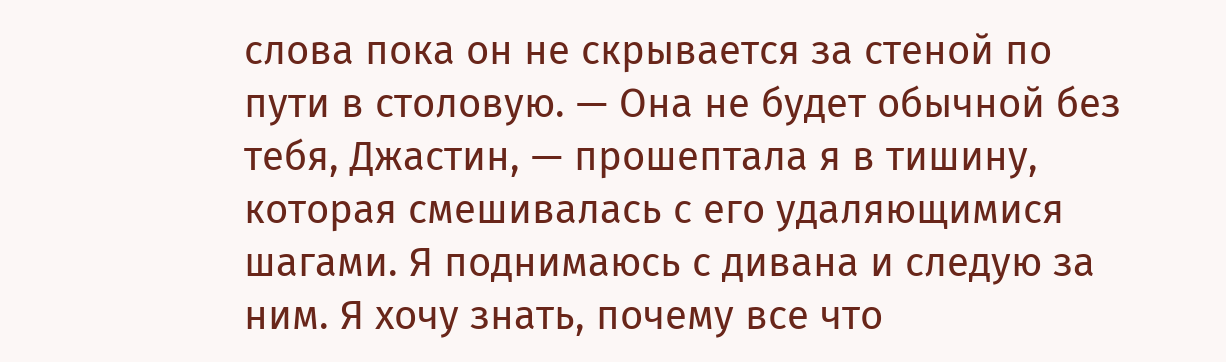слова пока он не скрывается за стеной по пути в столовую. — Она не будет обычной без тебя, Джастин, — прошептала я в тишину, которая смешивалась с его удаляющимися шагами. Я поднимаюсь с дивана и следую за ним. Я хочу знать, почему все что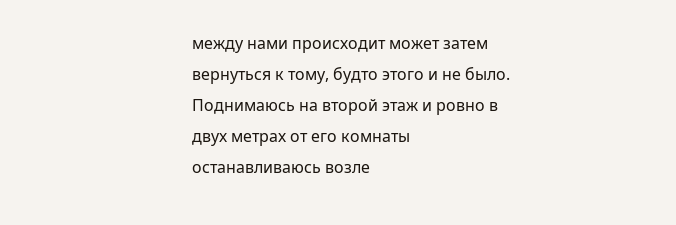между нами происходит может затем вернуться к тому, будто этого и не было. Поднимаюсь на второй этаж и ровно в двух метрах от его комнаты останавливаюсь возле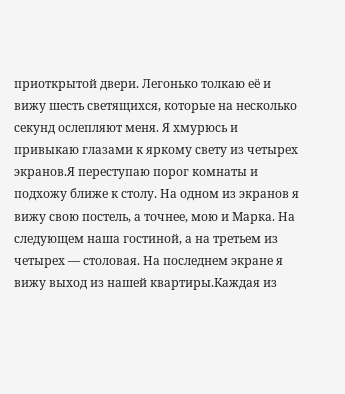приоткрытой двери. Легонько толкаю её и вижу шесть светящихся, которые на несколько секунд ослепляют меня. Я хмурюсь и привыкаю глазами к яркому свету из четырех экранов.Я переступаю порог комнаты и подхожу ближе к столу. На одном из экранов я вижу свою постель, а точнее, мою и Марка. На следующем наша гостиной, а на третьем из четырех — столовая. На последнем экране я вижу выход из нашей квартиры.Каждая из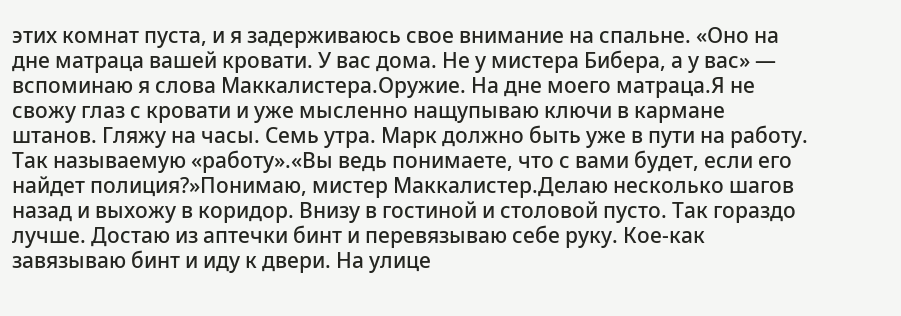этих комнат пуста, и я задерживаюсь свое внимание на спальне. «Оно на дне матраца вашей кровати. У вас дома. Не у мистера Бибера, а у вас» — вспоминаю я слова Маккалистера.Оружие. На дне моего матраца.Я не свожу глаз с кровати и уже мысленно нащупываю ключи в кармане штанов. Гляжу на часы. Семь утра. Марк должно быть уже в пути на работу. Так называемую «работу».«Вы ведь понимаете, что с вами будет, если его найдет полиция?»Понимаю, мистер Маккалистер.Делаю несколько шагов назад и выхожу в коридор. Внизу в гостиной и столовой пусто. Так гораздо лучше. Достаю из аптечки бинт и перевязываю себе руку. Кое-как завязываю бинт и иду к двери. На улице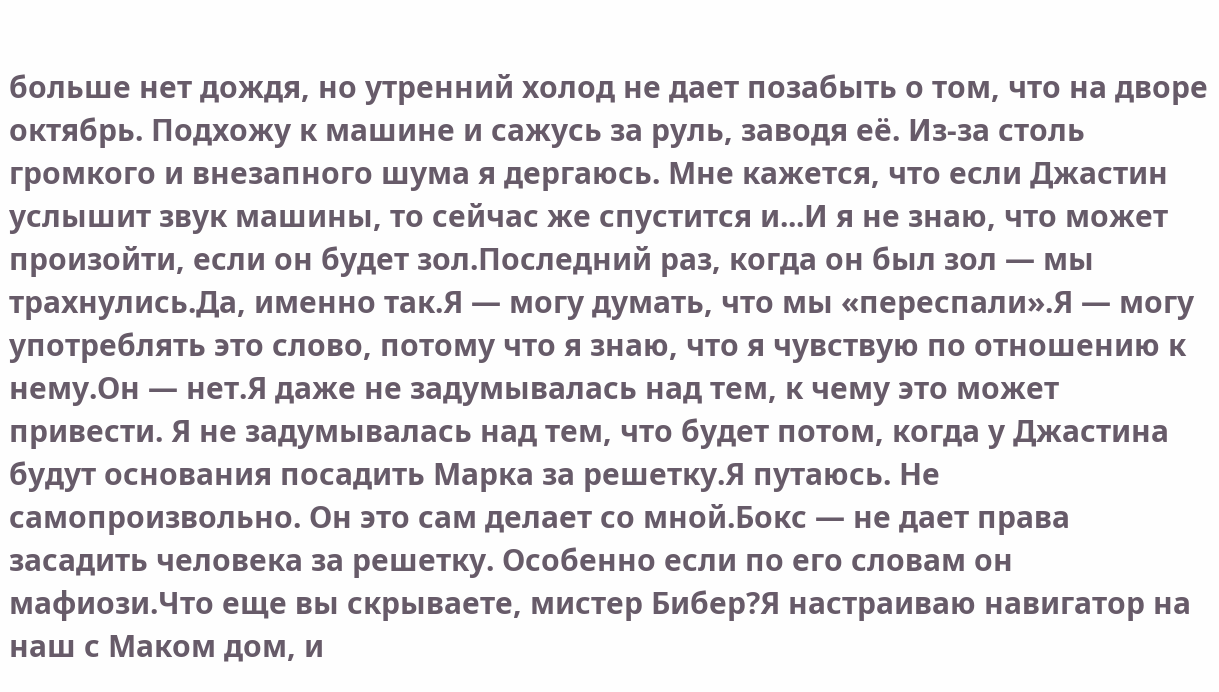больше нет дождя, но утренний холод не дает позабыть о том, что на дворе октябрь. Подхожу к машине и сажусь за руль, заводя её. Из-за столь громкого и внезапного шума я дергаюсь. Мне кажется, что если Джастин услышит звук машины, то сейчас же спустится и...И я не знаю, что может произойти, если он будет зол.Последний раз, когда он был зол — мы трахнулись.Да, именно так.Я — могу думать, что мы «переспали».Я — могу употреблять это слово, потому что я знаю, что я чувствую по отношению к нему.Он — нет.Я даже не задумывалась над тем, к чему это может привести. Я не задумывалась над тем, что будет потом, когда у Джастина будут основания посадить Марка за решетку.Я путаюсь. Не самопроизвольно. Он это сам делает со мной.Бокс — не дает права засадить человека за решетку. Особенно если по его словам он мафиози.Что еще вы скрываете, мистер Бибер?Я настраиваю навигатор на наш с Маком дом, и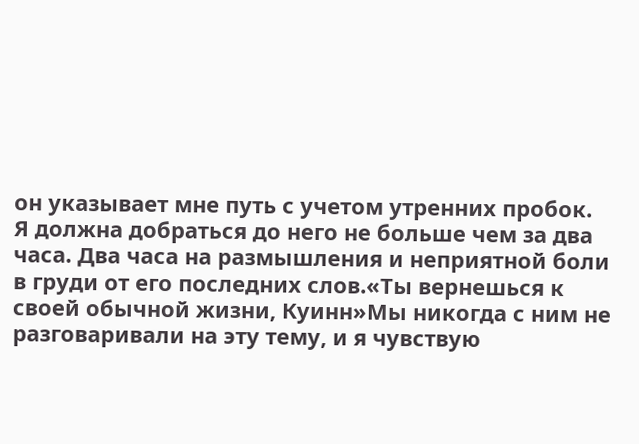он указывает мне путь с учетом утренних пробок. Я должна добраться до него не больше чем за два часа. Два часа на размышления и неприятной боли в груди от его последних слов.«Ты вернешься к своей обычной жизни, Куинн»Мы никогда с ним не разговаривали на эту тему, и я чувствую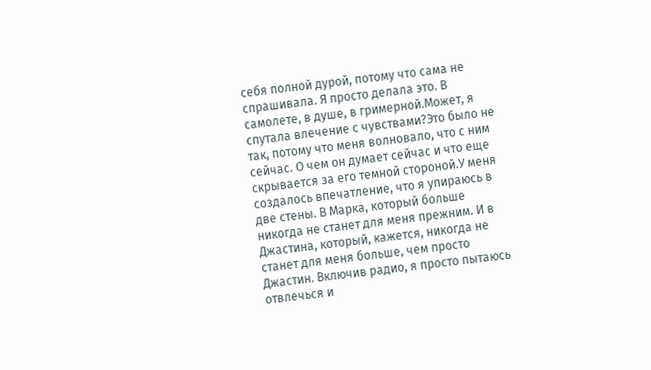себя полной дурой, потому что сама не спрашивала. Я просто делала это. В самолете, в душе, в гримерной.Может, я спутала влечение с чувствами?Это было не так, потому что меня волновало, что с ним сейчас. О чем он думает сейчас и что еще скрывается за его темной стороной.У меня создалось впечатление, что я упираюсь в две стены. В Марка, который больше никогда не станет для меня прежним. И в Джастина, который, кажется, никогда не станет для меня больше, чем просто Джастин. Включив радио, я просто пытаюсь отвлечься и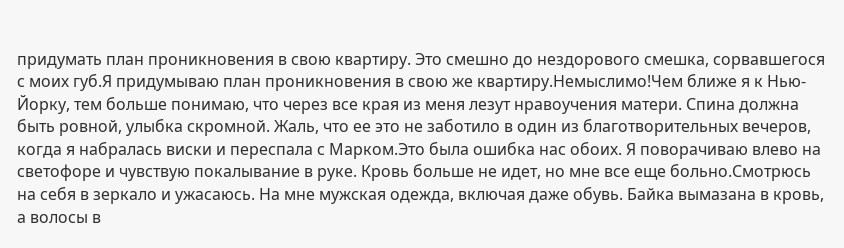придумать план проникновения в свою квартиру. Это смешно до нездорового смешка, сорвавшегося с моих губ.Я придумываю план проникновения в свою же квартиру.Немыслимо!Чем ближе я к Нью-Йорку, тем больше понимаю, что через все края из меня лезут нравоучения матери. Спина должна быть ровной, улыбка скромной. Жаль, что ее это не заботило в один из благотворительных вечеров, когда я набралась виски и переспала с Марком.Это была ошибка нас обоих. Я поворачиваю влево на светофоре и чувствую покалывание в руке. Кровь больше не идет, но мне все еще больно.Смотрюсь на себя в зеркало и ужасаюсь. На мне мужская одежда, включая даже обувь. Байка вымазана в кровь, а волосы в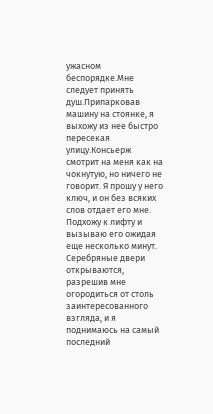ужасном беспорядке.Мне следует принять душ.Припарковав машину на стоянке, я выхожу из нее быстро пересекая улицу.Консьерж смотрит на меня как на чокнутую, но ничего не говорит. Я прошу у него ключ, и он без всяких слов отдает его мне. Подхожу к лифту и вызываю его ожидая еще несколько минут. Серебряные двери открываются, разрешив мне огородиться от столь заинтересованного взгляда, и я поднимаюсь на самый последний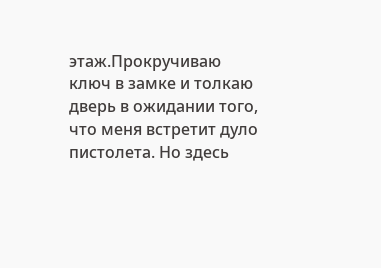этаж.Прокручиваю ключ в замке и толкаю дверь в ожидании того, что меня встретит дуло пистолета. Но здесь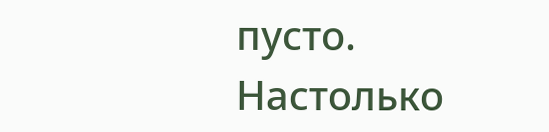пусто. Настолько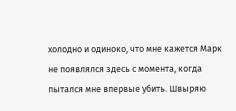холодно и одиноко, что мне кажется Марк не появлялся здесь с момента, когда пытался мне впервые убить. Швыряю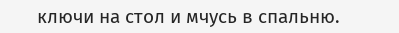ключи на стол и мчусь в спальню.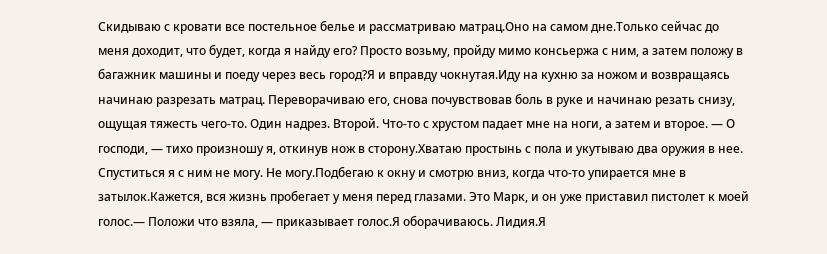Скидываю с кровати все постельное белье и рассматриваю матрац.Оно на самом дне.Только сейчас до меня доходит, что будет, когда я найду его? Просто возьму, пройду мимо консьержа с ним, а затем положу в багажник машины и поеду через весь город?Я и вправду чокнутая.Иду на кухню за ножом и возвращаясь начинаю разрезать матрац. Переворачиваю его, снова почувствовав боль в руке и начинаю резать снизу, ощущая тяжесть чего-то. Один надрез. Второй. Что-то с хрустом падает мне на ноги, а затем и второе. — О господи, — тихо произношу я, откинув нож в сторону.Хватаю простынь с пола и укутываю два оружия в нее. Спуститься я с ним не могу. Не могу.Подбегаю к окну и смотрю вниз, когда что-то упирается мне в затылок.Кажется, вся жизнь пробегает у меня перед глазами. Это Марк, и он уже приставил пистолет к моей голос.— Положи что взяла, — приказывает голос.Я оборачиваюсь. Лидия.Я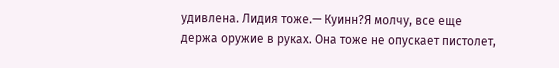удивлена. Лидия тоже.— Куинн?Я молчу, все еще держа оружие в руках. Она тоже не опускает пистолет,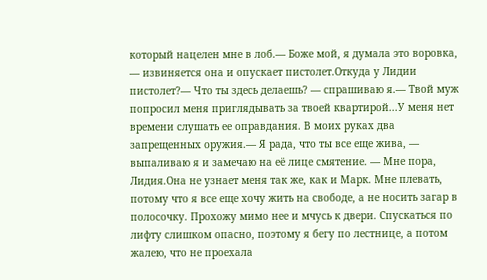который нацелен мне в лоб.— Боже мой, я думала это воровка, — извиняется она и опускает пистолет.Откуда у Лидии пистолет?— Что ты здесь делаешь? — спрашиваю я.— Твой муж попросил меня приглядывать за твоей квартирой...У меня нет времени слушать ее оправдания. В моих руках два запрещенных оружия.— Я рада, что ты все еще жива, — выпаливаю я и замечаю на её лице смятение. — Мне пора, Лидия.Она не узнает меня так же, как и Марк. Мне плевать, потому что я все еще хочу жить на свободе, а не носить загар в полосочку. Прохожу мимо нее и мчусь к двери. Спускаться по лифту слишком опасно, поэтому я бегу по лестнице, а потом жалею, что не проехала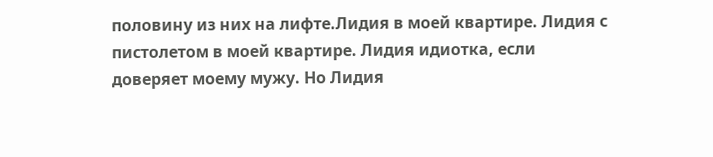половину из них на лифте.Лидия в моей квартире. Лидия с пистолетом в моей квартире. Лидия идиотка, если доверяет моему мужу. Но Лидия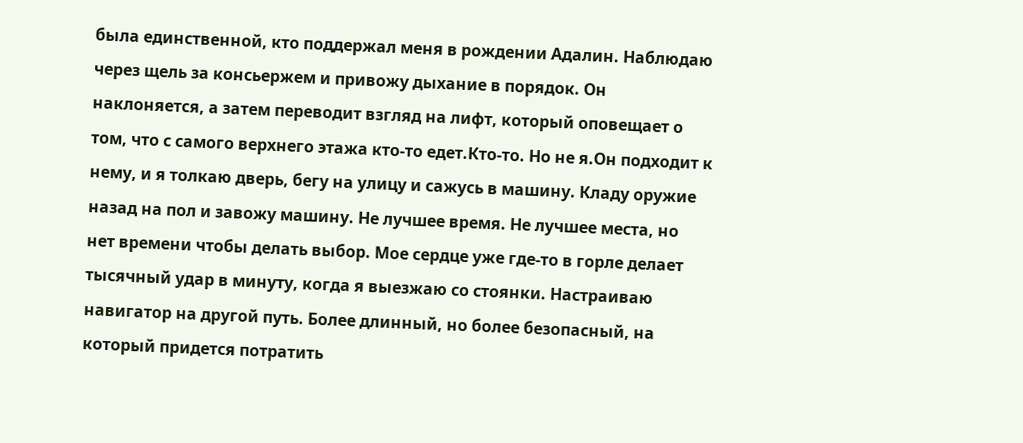была единственной, кто поддержал меня в рождении Адалин. Наблюдаю через щель за консьержем и привожу дыхание в порядок. Он наклоняется, а затем переводит взгляд на лифт, который оповещает о том, что с самого верхнего этажа кто-то едет.Кто-то. Но не я.Он подходит к нему, и я толкаю дверь, бегу на улицу и сажусь в машину. Кладу оружие назад на пол и завожу машину. Не лучшее время. Не лучшее места, но нет времени чтобы делать выбор. Мое сердце уже где-то в горле делает тысячный удар в минуту, когда я выезжаю со стоянки. Настраиваю навигатор на другой путь. Более длинный, но более безопасный, на который придется потратить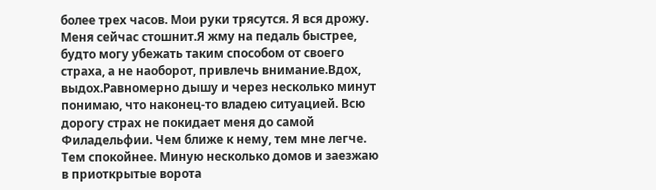более трех часов. Мои руки трясутся. Я вся дрожу. Меня сейчас стошнит.Я жму на педаль быстрее, будто могу убежать таким способом от своего страха, а не наоборот, привлечь внимание.Вдох, выдох.Равномерно дышу и через несколько минут понимаю, что наконец-то владею ситуацией. Всю дорогу страх не покидает меня до самой Филадельфии. Чем ближе к нему, тем мне легче. Тем спокойнее. Миную несколько домов и заезжаю в приоткрытые ворота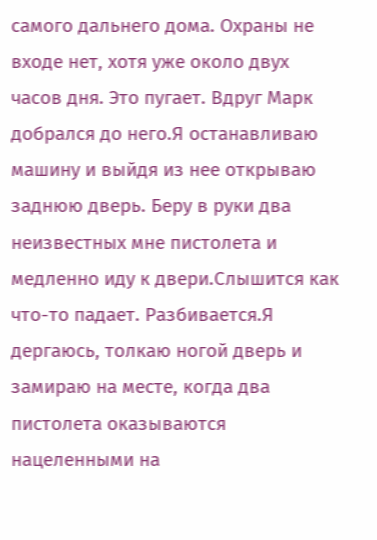самого дальнего дома. Охраны не входе нет, хотя уже около двух часов дня. Это пугает. Вдруг Марк добрался до него.Я останавливаю машину и выйдя из нее открываю заднюю дверь. Беру в руки два неизвестных мне пистолета и медленно иду к двери.Слышится как что-то падает. Разбивается.Я дергаюсь, толкаю ногой дверь и замираю на месте, когда два пистолета оказываются нацеленными на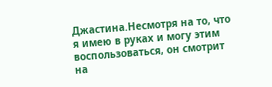Джастина.Несмотря на то, что я имею в руках и могу этим воспользоваться, он смотрит на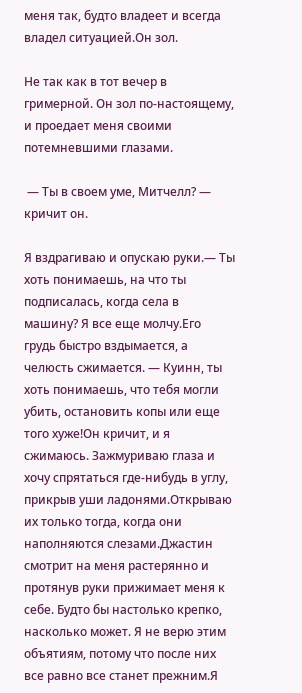меня так, будто владеет и всегда владел ситуацией.Он зол.

Не так как в тот вечер в гримерной. Он зол по-настоящему, и проедает меня своими потемневшими глазами.

 — Ты в своем уме, Митчелл? — кричит он.

Я вздрагиваю и опускаю руки.— Ты хоть понимаешь, на что ты подписалась, когда села в машину? Я все еще молчу.Его грудь быстро вздымается, а челюсть сжимается. — Куинн, ты хоть понимаешь, что тебя могли убить, остановить копы или еще того хуже!Он кричит, и я сжимаюсь. Зажмуриваю глаза и хочу спрятаться где-нибудь в углу, прикрыв уши ладонями.Открываю их только тогда, когда они наполняются слезами.Джастин смотрит на меня растерянно и протянув руки прижимает меня к себе. Будто бы настолько крепко, насколько может. Я не верю этим объятиям, потому что после них все равно все станет прежним.Я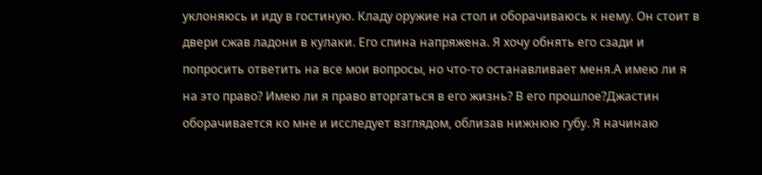уклоняюсь и иду в гостиную. Кладу оружие на стол и оборачиваюсь к нему. Он стоит в двери сжав ладони в кулаки. Его спина напряжена. Я хочу обнять его сзади и попросить ответить на все мои вопросы, но что-то останавливает меня.А имею ли я на это право? Имею ли я право вторгаться в его жизнь? В его прошлое?Джастин оборачивается ко мне и исследует взглядом, облизав нижнюю губу. Я начинаю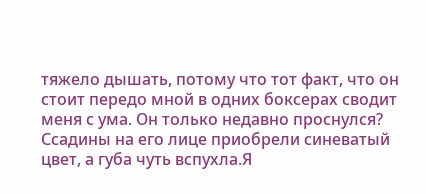тяжело дышать, потому что тот факт, что он стоит передо мной в одних боксерах сводит меня с ума. Он только недавно проснулся? Ссадины на его лице приобрели синеватый цвет, а губа чуть вспухла.Я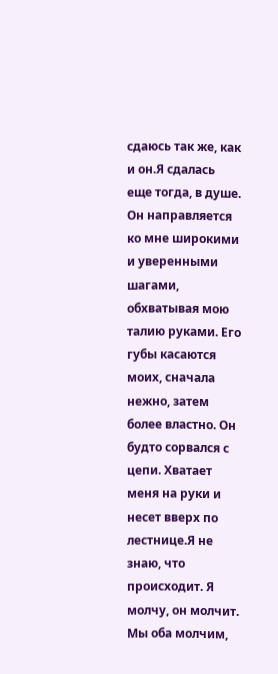сдаюсь так же, как и он.Я сдалась еще тогда, в душе. Он направляется ко мне широкими и уверенными шагами, обхватывая мою талию руками. Его губы касаются моих, сначала нежно, затем более властно. Он будто сорвался с цепи. Хватает меня на руки и несет вверх по лестнице.Я не знаю, что происходит. Я молчу, он молчит. Мы оба молчим,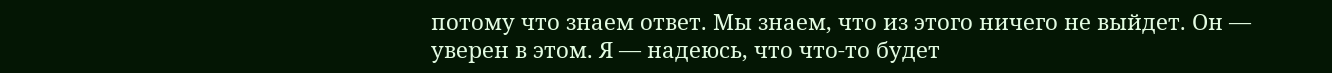потому что знаем ответ. Мы знаем, что из этого ничего не выйдет. Он — уверен в этом. Я — надеюсь, что что-то будет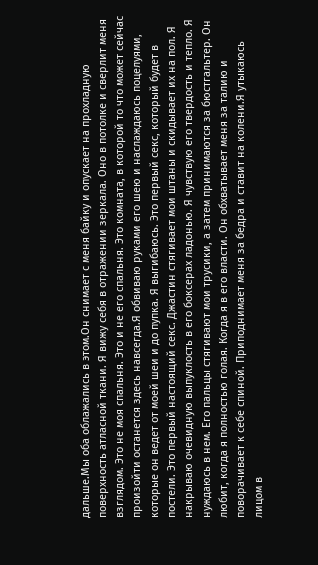дальше.Мы оба облажались в этом.Он снимает с меня байку и опускает на прохладную поверхность атласной ткани. Я вижу себя в отражении зеркала. Оно в потолке и сверлит меня взглядом. Это не моя спальня. Это и не его спальня. Это комната, в которой то что может сейчас произойти останется здесь навсегда.Я обвиваю руками его шею и наслаждаюсь поцелуями, которые он ведет от моей шеи и до пупка. Я выгибаюсь. Это первый секс, который будет в постели. Это первый настоящий секс. Джастин стягивает мои штаны и скидывает их на пол. Я накрываю очевидную выпуклость в его боксерах ладонью. Я чувствую его твердость и тепло. Я нуждаюсь в нем. Его пальцы стягивают мои трусики, а затем принимаются за бюстгальтер. Он любит, когда я полностью голая. Когда я в его власти. Он обхватывает меня за талию и поворачивает к себе спиной. Приподнимает меня за бедра и ставит на колени.Я утыкаюсь лицом в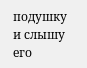подушку и слышу его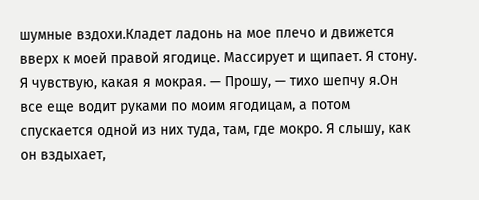шумные вздохи.Кладет ладонь на мое плечо и движется вверх к моей правой ягодице. Массирует и щипает. Я стону. Я чувствую, какая я мокрая. — Прошу, — тихо шепчу я.Он все еще водит руками по моим ягодицам, а потом спускается одной из них туда, там, где мокро. Я слышу, как он вздыхает,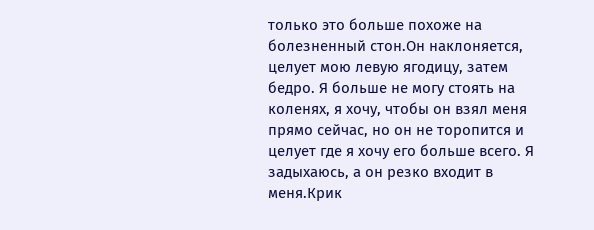только это больше похоже на болезненный стон.Он наклоняется, целует мою левую ягодицу, затем бедро. Я больше не могу стоять на коленях, я хочу, чтобы он взял меня прямо сейчас, но он не торопится и целует где я хочу его больше всего. Я задыхаюсь, а он резко входит в меня.Крик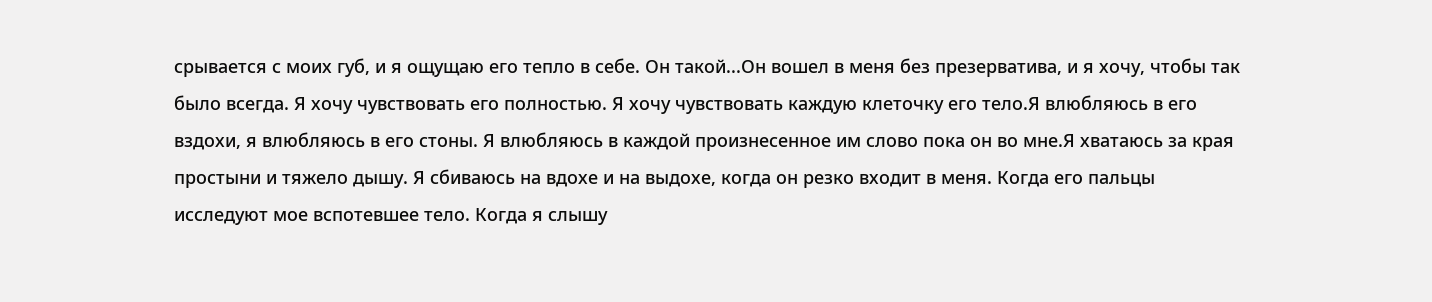срывается с моих губ, и я ощущаю его тепло в себе. Он такой...Он вошел в меня без презерватива, и я хочу, чтобы так было всегда. Я хочу чувствовать его полностью. Я хочу чувствовать каждую клеточку его тело.Я влюбляюсь в его вздохи, я влюбляюсь в его стоны. Я влюбляюсь в каждой произнесенное им слово пока он во мне.Я хватаюсь за края простыни и тяжело дышу. Я сбиваюсь на вдохе и на выдохе, когда он резко входит в меня. Когда его пальцы исследуют мое вспотевшее тело. Когда я слышу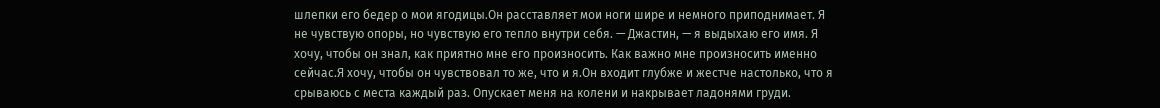шлепки его бедер о мои ягодицы.Он расставляет мои ноги шире и немного приподнимает. Я не чувствую опоры, но чувствую его тепло внутри себя. — Джастин, — я выдыхаю его имя. Я хочу, чтобы он знал, как приятно мне его произносить. Как важно мне произносить именно сейчас.Я хочу, чтобы он чувствовал то же, что и я.Он входит глубже и жестче настолько, что я срываюсь с места каждый раз. Опускает меня на колени и накрывает ладонями груди.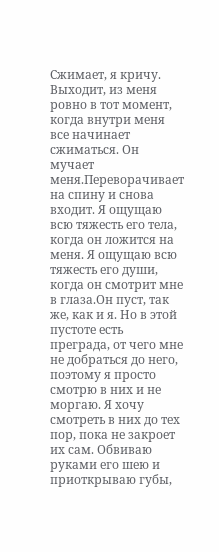Сжимает, я кричу. Выходит, из меня ровно в тот момент, когда внутри меня все начинает сжиматься. Он мучает меня.Переворачивает на спину и снова входит. Я ощущаю всю тяжесть его тела, когда он ложится на меня. Я ощущаю всю тяжесть его души, когда он смотрит мне в глаза.Он пуст, так же, как и я. Но в этой пустоте есть преграда, от чего мне не добраться до него, поэтому я просто смотрю в них и не моргаю. Я хочу смотреть в них до тех пор, пока не закроет их сам. Обвиваю руками его шею и приоткрываю губы,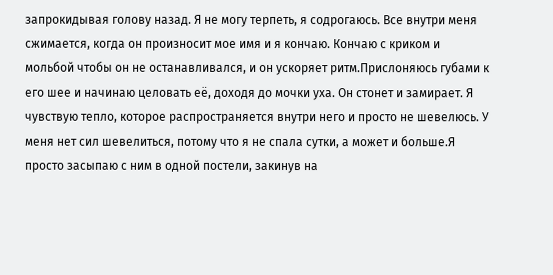запрокидывая голову назад. Я не могу терпеть, я содрогаюсь. Все внутри меня сжимается, когда он произносит мое имя и я кончаю. Кончаю с криком и мольбой чтобы он не останавливался, и он ускоряет ритм.Прислоняюсь губами к его шее и начинаю целовать её, доходя до мочки уха. Он стонет и замирает. Я чувствую тепло, которое распространяется внутри него и просто не шевелюсь. У меня нет сил шевелиться, потому что я не спала сутки, а может и больше.Я просто засыпаю с ним в одной постели, закинув на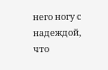него ногу с надеждой, что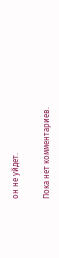он не уйдет.

Пока нет комментариев.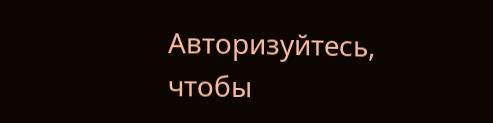Авторизуйтесь, чтобы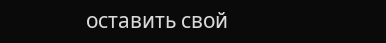оставить свой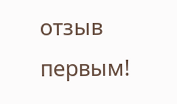отзыв первым!